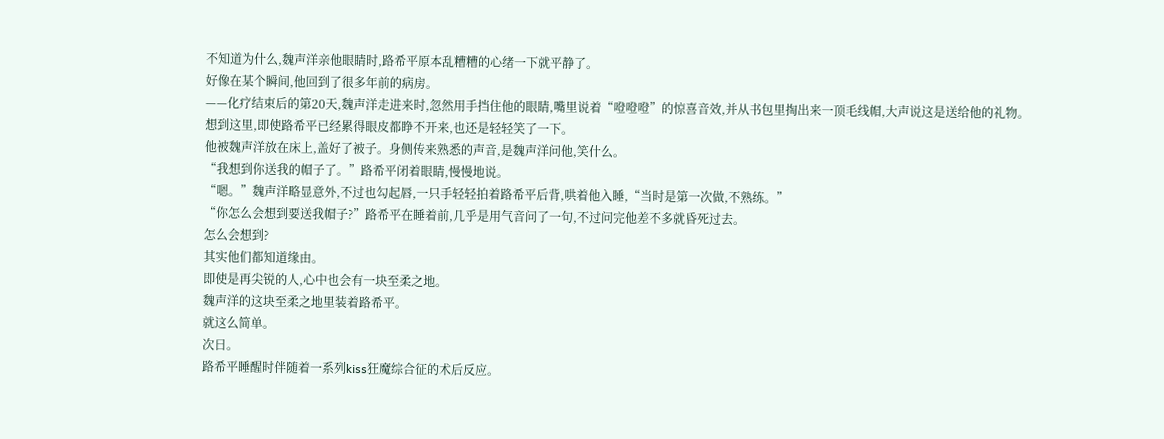不知道为什么,魏声洋亲他眼睛时,路希平原本乱糟糟的心绪一下就平静了。
好像在某个瞬间,他回到了很多年前的病房。
——化疗结束后的第20天,魏声洋走进来时,忽然用手挡住他的眼睛,嘴里说着“噔噔噔”的惊喜音效,并从书包里掏出来一顶毛线帽,大声说这是送给他的礼物。
想到这里,即使路希平已经累得眼皮都睁不开来,也还是轻轻笑了一下。
他被魏声洋放在床上,盖好了被子。身侧传来熟悉的声音,是魏声洋问他,笑什么。
“我想到你送我的帽子了。”路希平闭着眼睛,慢慢地说。
“嗯。”魏声洋略显意外,不过也勾起唇,一只手轻轻拍着路希平后背,哄着他入睡,“当时是第一次做,不熟练。”
“你怎么会想到要送我帽子?”路希平在睡着前,几乎是用气音问了一句,不过问完他差不多就昏死过去。
怎么会想到?
其实他们都知道缘由。
即使是再尖锐的人,心中也会有一块至柔之地。
魏声洋的这块至柔之地里装着路希平。
就这么简单。
次日。
路希平睡醒时伴随着一系列kiss狂魔综合征的术后反应。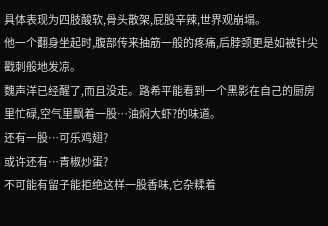具体表现为四肢酸软,骨头散架,屁股辛辣,世界观崩塌。
他一个翻身坐起时,腹部传来抽筋一般的疼痛,后脖颈更是如被针尖戳刺般地发凉。
魏声洋已经醒了,而且没走。路希平能看到一个黑影在自己的厨房里忙碌,空气里飘着一股…油焖大虾?的味道。
还有一股…可乐鸡翅?
或许还有…青椒炒蛋?
不可能有留子能拒绝这样一股香味,它杂糅着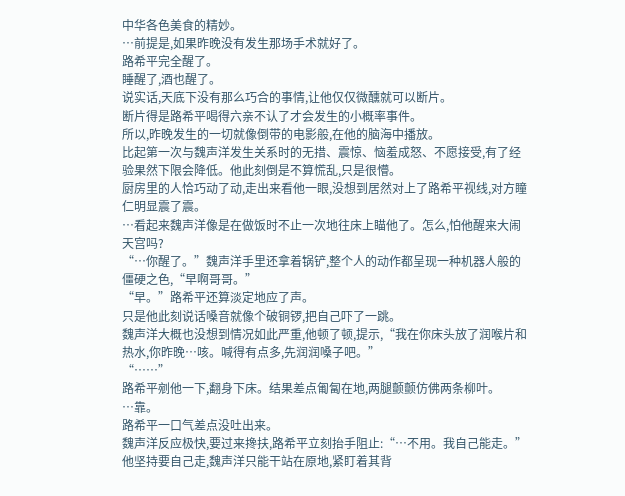中华各色美食的精妙。
…前提是,如果昨晚没有发生那场手术就好了。
路希平完全醒了。
睡醒了,酒也醒了。
说实话,天底下没有那么巧合的事情,让他仅仅微醺就可以断片。
断片得是路希平喝得六亲不认了才会发生的小概率事件。
所以,昨晚发生的一切就像倒带的电影般,在他的脑海中播放。
比起第一次与魏声洋发生关系时的无措、震惊、恼羞成怒、不愿接受,有了经验果然下限会降低。他此刻倒是不算慌乱,只是很懵。
厨房里的人恰巧动了动,走出来看他一眼,没想到居然对上了路希平视线,对方瞳仁明显震了震。
…看起来魏声洋像是在做饭时不止一次地往床上瞄他了。怎么,怕他醒来大闹天宫吗?
“…你醒了。”魏声洋手里还拿着锅铲,整个人的动作都呈现一种机器人般的僵硬之色,“早啊哥哥。”
“早。”路希平还算淡定地应了声。
只是他此刻说话嗓音就像个破铜锣,把自己吓了一跳。
魏声洋大概也没想到情况如此严重,他顿了顿,提示,“我在你床头放了润喉片和热水,你昨晚…咳。喊得有点多,先润润嗓子吧。”
“……”
路希平剜他一下,翻身下床。结果差点匍匐在地,两腿颤颤仿佛两条柳叶。
…靠。
路希平一口气差点没吐出来。
魏声洋反应极快,要过来搀扶,路希平立刻抬手阻止:“…不用。我自己能走。”
他坚持要自己走,魏声洋只能干站在原地,紧盯着其背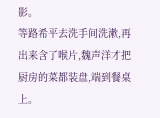影。
等路希平去洗手间洗漱,再出来含了喉片,魏声洋才把厨房的菜都装盘,端到餐桌上。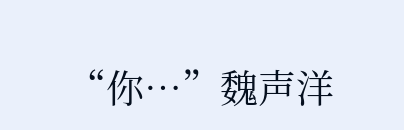“你…”魏声洋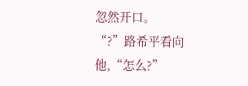忽然开口。
“?”路希平看向他,“怎么?”